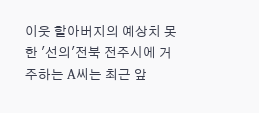이웃 할아버지의 예상치 못한 '선의'전북 전주시에 거주하는 A씨는 최근 앞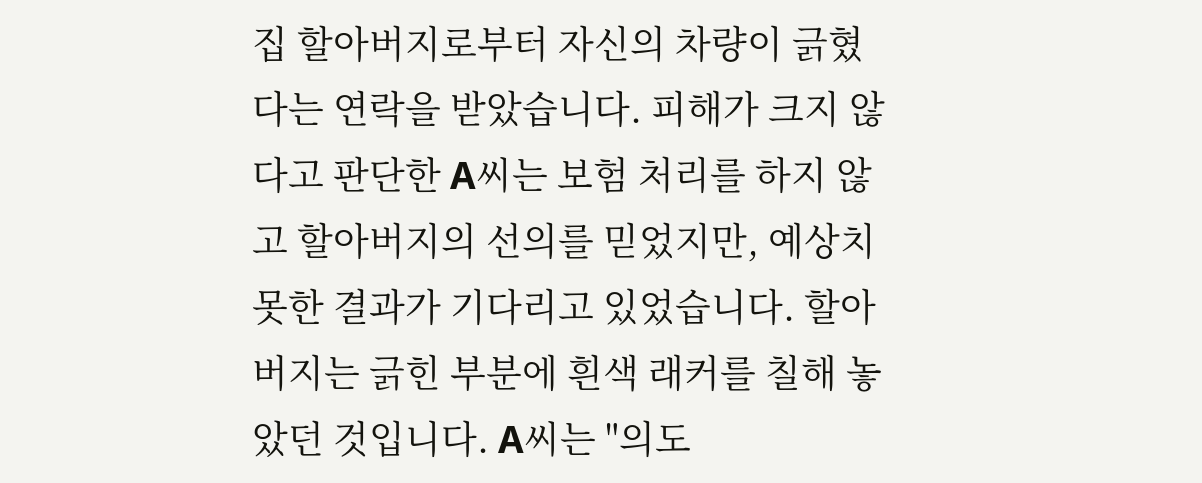집 할아버지로부터 자신의 차량이 긁혔다는 연락을 받았습니다. 피해가 크지 않다고 판단한 A씨는 보험 처리를 하지 않고 할아버지의 선의를 믿었지만, 예상치 못한 결과가 기다리고 있었습니다. 할아버지는 긁힌 부분에 흰색 래커를 칠해 놓았던 것입니다. A씨는 "의도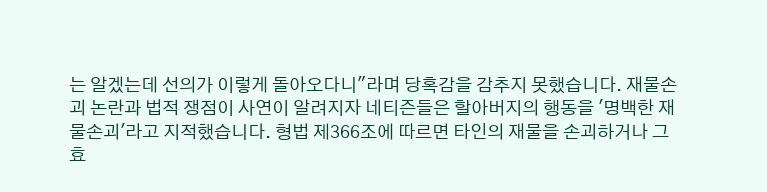는 알겠는데 선의가 이렇게 돌아오다니"라며 당혹감을 감추지 못했습니다. 재물손괴 논란과 법적 쟁점이 사연이 알려지자 네티즌들은 할아버지의 행동을 '명백한 재물손괴'라고 지적했습니다. 형법 제366조에 따르면 타인의 재물을 손괴하거나 그 효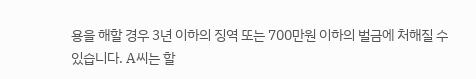용을 해할 경우 3년 이하의 징역 또는 700만원 이하의 벌금에 처해질 수 있습니다. A씨는 할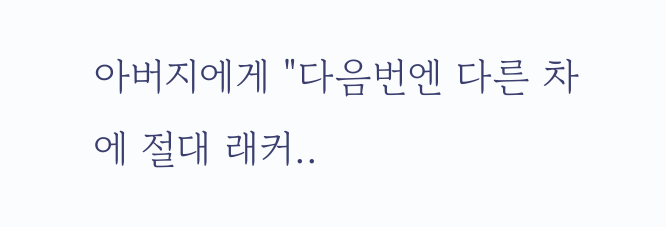아버지에게 "다음번엔 다른 차에 절대 래커..